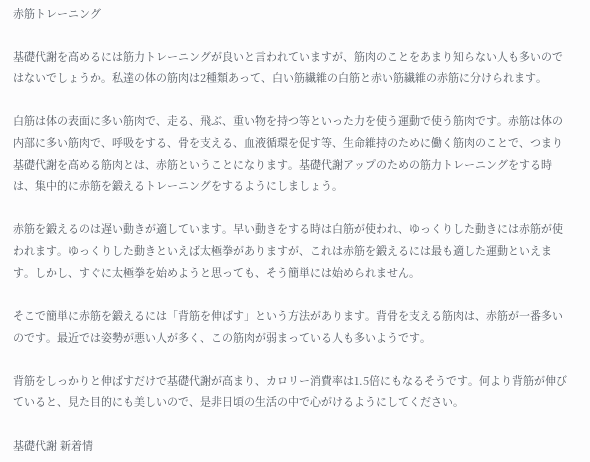赤筋トレーニング

基礎代謝を高めるには筋力トレーニングが良いと言われていますが、筋肉のことをあまり知らない人も多いのではないでしょうか。私達の体の筋肉は2種類あって、白い筋繊維の白筋と赤い筋繊維の赤筋に分けられます。

白筋は体の表面に多い筋肉で、走る、飛ぶ、重い物を持つ等といった力を使う運動で使う筋肉です。赤筋は体の内部に多い筋肉で、呼吸をする、骨を支える、血液循環を促す等、生命維持のために働く筋肉のことで、つまり基礎代謝を高める筋肉とは、赤筋ということになります。基礎代謝アップのための筋力トレーニングをする時は、集中的に赤筋を鍛えるトレーニングをするようにしましょう。

赤筋を鍛えるのは遅い動きが適しています。早い動きをする時は白筋が使われ、ゆっくりした動きには赤筋が使われます。ゆっくりした動きといえば太極拳がありますが、これは赤筋を鍛えるには最も適した運動といえます。しかし、すぐに太極拳を始めようと思っても、そう簡単には始められません。

そこで簡単に赤筋を鍛えるには「背筋を伸ばす」という方法があります。背骨を支える筋肉は、赤筋が一番多いのです。最近では姿勢が悪い人が多く、この筋肉が弱まっている人も多いようです。

背筋をしっかりと伸ばすだけで基礎代謝が高まり、カロリー消費率は1.5倍にもなるそうです。何より背筋が伸びていると、見た目的にも美しいので、是非日頃の生活の中で心がけるようにしてください。

基礎代謝 新着情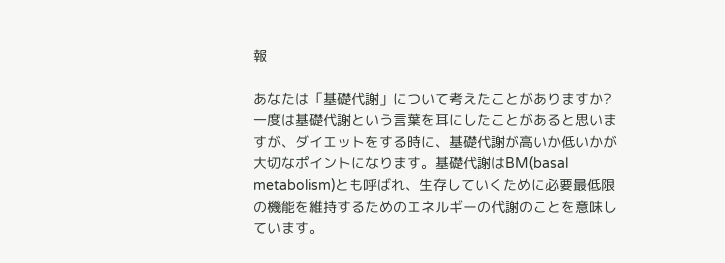報

あなたは「基礎代謝」について考えたことがありますか?一度は基礎代謝という言葉を耳にしたことがあると思いますが、ダイエットをする時に、基礎代謝が高いか低いかが大切なポイントになります。基礎代謝はBM(basal metabolism)とも呼ばれ、生存していくために必要最低限の機能を維持するためのエネルギーの代謝のことを意味しています。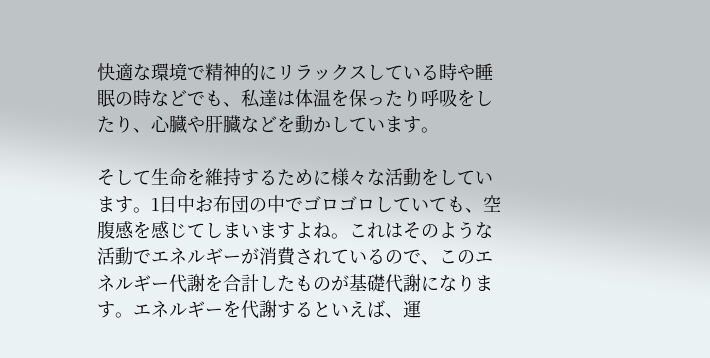快適な環境で精神的にリラックスしている時や睡眠の時などでも、私達は体温を保ったり呼吸をしたり、心臓や肝臓などを動かしています。

そして生命を維持するために様々な活動をしています。1日中お布団の中でゴロゴロしていても、空腹感を感じてしまいますよね。これはそのような活動でエネルギーが消費されているので、このエネルギー代謝を合計したものが基礎代謝になります。エネルギーを代謝するといえば、運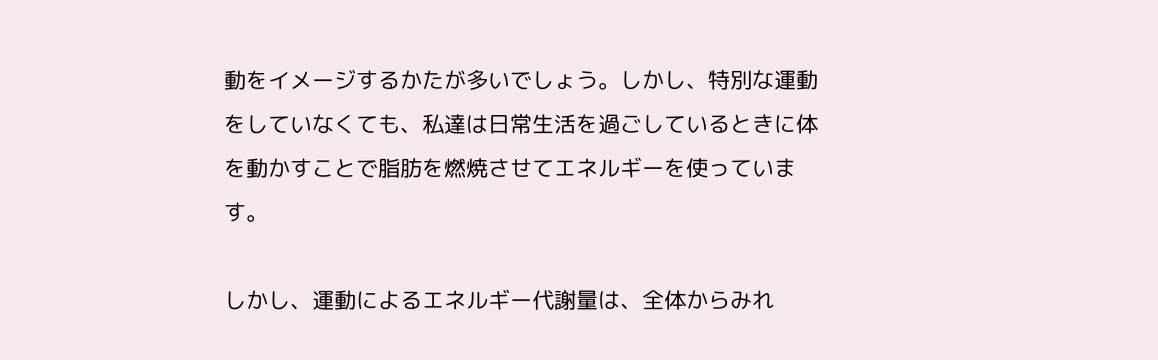動をイメージするかたが多いでしょう。しかし、特別な運動をしていなくても、私達は日常生活を過ごしているときに体を動かすことで脂肪を燃焼させてエネルギーを使っています。

しかし、運動によるエネルギー代謝量は、全体からみれ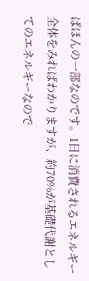ばほんの一部なのです。1日に消費されるエネルギー全体をみればわかりますが、約70%が基礎代謝としてのエネルギーなので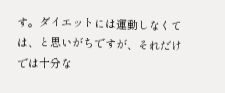す。ダイエットには運動しなくては、と思いがちですが、それだけでは十分な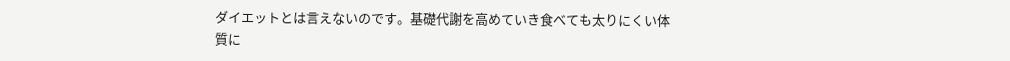ダイエットとは言えないのです。基礎代謝を高めていき食べても太りにくい体質に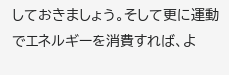しておきましょう。そして更に運動でエネルギーを消費すれば、よ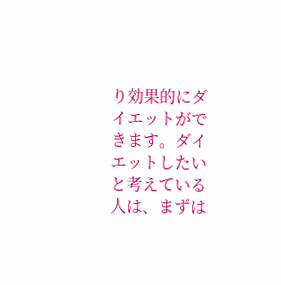り効果的にダイエットができます。ダイエットしたいと考えている人は、まずは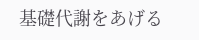基礎代謝をあげる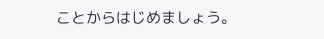ことからはじめましょう。